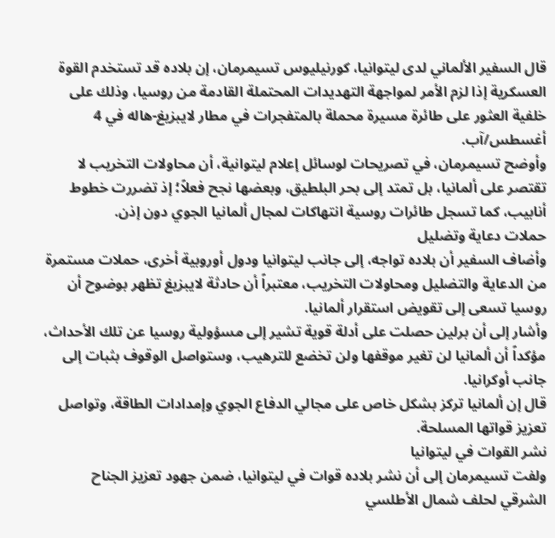قال السفير الألماني لدى ليتوانيا، كورنيليوس تسيمرمان، إن بلاده قد تستخدم القوة العسكرية إذا لزم الأمر لمواجهة التهديدات المحتملة القادمة من روسيا، وذلك على خلفية العثور على طائرة مسيرة محملة بالمتفجرات في مطار لايبزيغ-هاله في 4 أغسطس/آب.
وأوضح تسيمرمان، في تصريحات لوسائل إعلام ليتوانية، أن محاولات التخريب لا تقتصر على ألمانيا، بل تمتد إلى بحر البلطيق، وبعضها نجح فعلاً؛ إذ تضررت خطوط أنابيب، كما تسجل طائرات روسية انتهاكات لمجال ألمانيا الجوي دون إذن.
حملات دعاية وتضليل
وأضاف السفير أن بلاده تواجه، إلى جانب ليتوانيا ودول أوروبية أخرى، حملات مستمرة من الدعاية والتضليل ومحاولات التخريب، معتبراً أن حادثة لايبزيغ تظهر بوضوح أن روسيا تسعى إلى تقويض استقرار ألمانيا.
وأشار إلى أن برلين حصلت على أدلة قوية تشير إلى مسؤولية روسيا عن تلك الأحداث، مؤكداً أن ألمانيا لن تغير موقفها ولن تخضع للترهيب، وستواصل الوقوف بثبات إلى جانب أوكرانيا.
قال إن ألمانيا تركز بشكل خاص على مجالي الدفاع الجوي وإمدادات الطاقة، وتواصل تعزيز قواتها المسلحة.
نشر القوات في ليتوانيا
ولفت تسيمرمان إلى أن نشر بلاده قوات في ليتوانيا، ضمن جهود تعزيز الجناح الشرقي لحلف شمال الأطلسي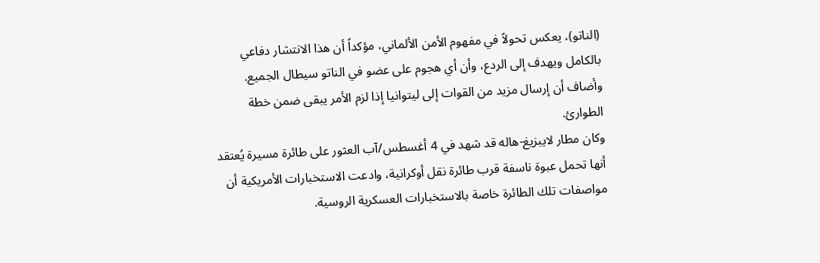(الناتو)، يعكس تحولاً في مفهوم الأمن الألماني، مؤكداً أن هذا الانتشار دفاعي بالكامل ويهدف إلى الردع، وأن أي هجوم على عضو في الناتو سيطال الجميع.
وأضاف أن إرسال مزيد من القوات إلى ليتوانيا إذا لزم الأمر يبقى ضمن خطة الطوارئ.
وكان مطار لايبزيغ-هاله قد شهد في 4 أغسطس/آب العثور على طائرة مسيرة يُعتقد أنها تحمل عبوة ناسفة قرب طائرة نقل أوكرانية، وادعت الاستخبارات الأمريكية أن مواصفات تلك الطائرة خاصة بالاستخبارات العسكرية الروسية.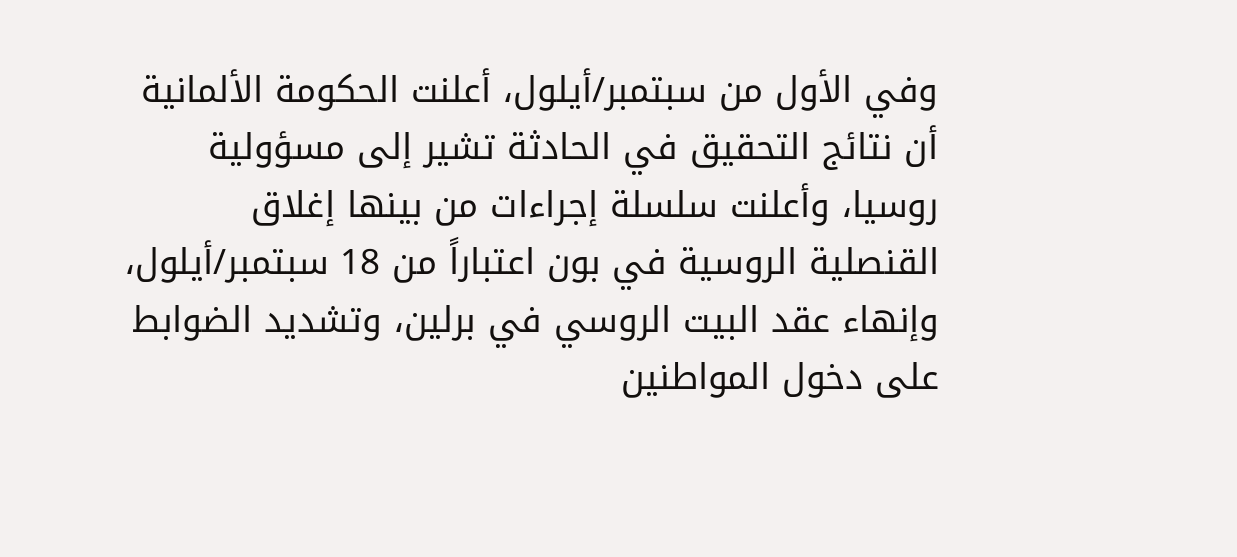وفي الأول من سبتمبر/أيلول، أعلنت الحكومة الألمانية أن نتائج التحقيق في الحادثة تشير إلى مسؤولية روسيا، وأعلنت سلسلة إجراءات من بينها إغلاق القنصلية الروسية في بون اعتباراً من 18 سبتمبر/أيلول، وإنهاء عقد البيت الروسي في برلين، وتشديد الضوابط على دخول المواطنين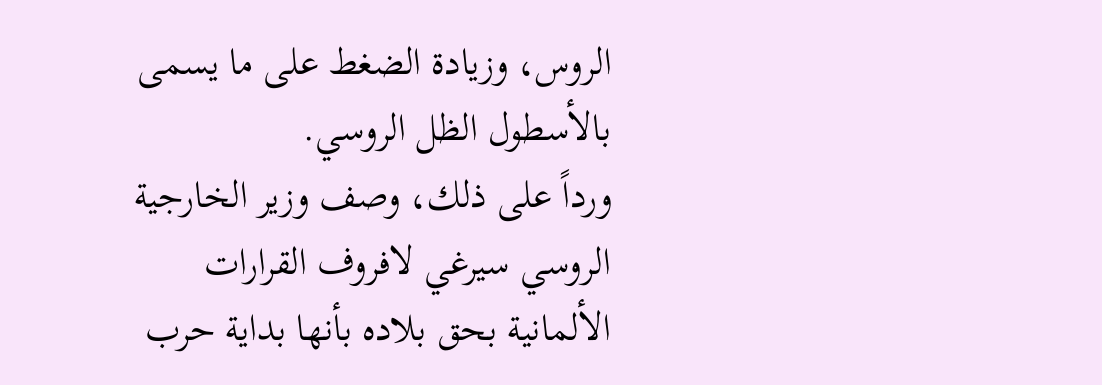الروس، وزيادة الضغط على ما يسمى بالأسطول الظل الروسي.
ورداً على ذلك، وصف وزير الخارجية الروسي سيرغي لافروف القرارات الألمانية بحق بلاده بأنها بداية حرب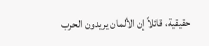حقيقية، قائلاً إن الألمان يريدون الحرب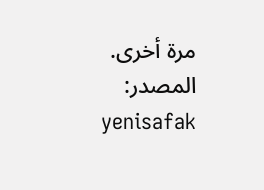مرة أخرى.
المصدر: yenisafak